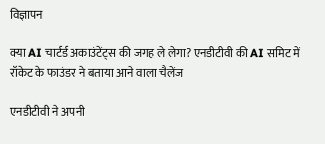विज्ञापन

क्या AI चार्टर्ड अकाउंटेंट्स की जगह ले लेगा? एनडीटीवी की AI समिट में रॉकेट के फाउंडर ने बताया आने वाला चैलेंज

एनडीटीवी ने अपनी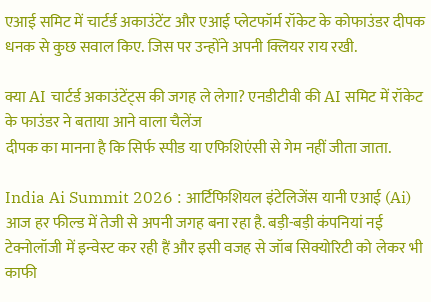एआई समिट में चार्टर्ड अकाउंटेंट और एआई प्लेटफॉर्म रॉकेट के कोफाउंडर दीपक धनक से कुछ सवाल किए. जिस पर उन्होंने अपनी क्लियर राय रखी.

क्या AI चार्टर्ड अकाउंटेंट्स की जगह ले लेगा? एनडीटीवी की AI समिट में रॉकेट के फाउंडर ने बताया आने वाला चैलेंज
दीपक का मानना है कि सिर्फ स्पीड या एफिशिएंसी से गेम नहीं जीता जाता.

India Ai Summit 2026 : आर्टिफिशियल इंटेलिजेंस यानी एआई (Ai) आज हर फील्ड में तेजी से अपनी जगह बना रहा है. बड़ी-बड़ी कंपनियां नई टेक्नोलॉजी में इन्वेस्ट कर रही हैं और इसी वजह से जॉब सिक्योरिटी को लेकर भी काफी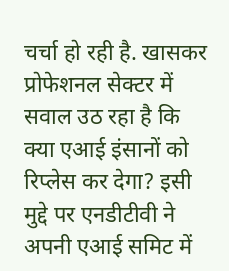चर्चा हो रही है. खासकर प्रोफेशनल सेक्टर में सवाल उठ रहा है कि क्या एआई इंसानों को रिप्लेस कर देगा? इसी मुद्दे पर एनडीटीवी ने अपनी एआई समिट में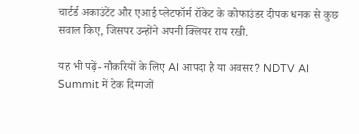चार्टर्ड अकाउंटेंट और एआई प्लेटफॉर्म रॉकेट के कोफाउंडर दीपक धनक से कुछ सवाल किए, जिसपर उन्होंने अपनी क्लियर राय रखी.

यह भी पढ़ें- नौकरियों के लिए AI आपदा है या अवसर? NDTV AI Summit में टेक दिग्गजों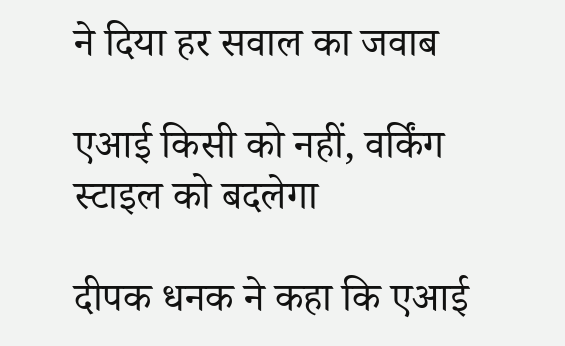ने दिया हर सवाल का जवाब

एआई किसी को नहीं, वर्किंग स्टाइल को बदलेगा

दीपक धनक ने कहा कि एआई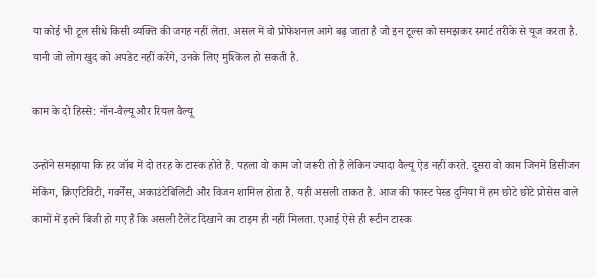या कोई भी टूल सीधे किसी व्यक्ति की जगह नहीं लेता. असल में वो प्रोफेशनल आगे बढ़ जाता है जो इन टूल्स को समझकर स्मार्ट तरीके से यूज करता है. यानी जो लोग खुद को अपडेट नहीं करेंगे, उनके लिए मुश्किल हो सकती है.

काम के दो हिस्से: नॉन-वैल्यू और रियल वैल्यू

उन्होंने समझाया कि हर जॉब में दो तरह के टास्क होते हैं. पहला वो काम जो जरूरी तो हैं लेकिन ज्यादा वैल्यू ऐड नहीं करते. दूसरा वो काम जिनमें डिसीजन मेकिंग, क्रिएटिविटी, गवर्नेंस, अकाउंटेबिलिटी और विजन शामिल होता है. यही असली ताकत है. आज की फास्ट पेस्ड दुनिया में हम छोटे छोटे प्रोसेस वाले कामों में इतने बिजी हो गए हैं कि असली टैलेंट दिखाने का टाइम ही नहीं मिलता. एआई ऐसे ही रूटीन टास्क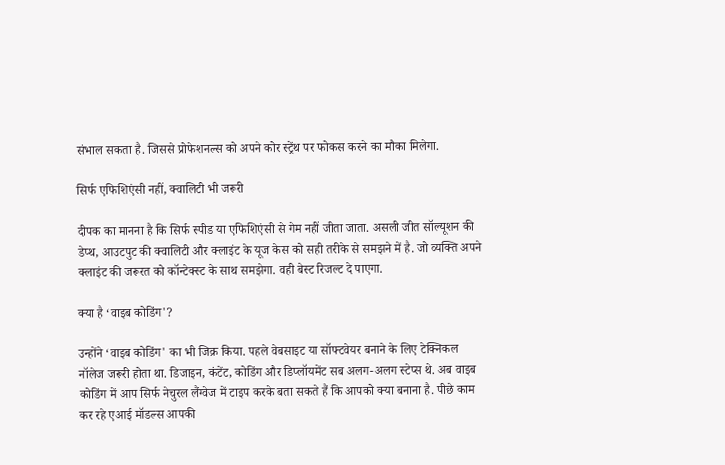संभाल सकता है. जिससे प्रोफेशनल्स को अपने कोर स्ट्रेंथ पर फोकस करने का मौका मिलेगा.

सिर्फ एफिशिएंसी नहीं, क्वालिटी भी जरूरी

दीपक का मानना है कि सिर्फ स्पीड या एफिशिएंसी से गेम नहीं जीता जाता. असली जीत सॉल्यूशन की डेप्थ, आउटपुट की क्वालिटी और क्लाइंट के यूज केस को सही तरीके से समझने में है. जो व्यक्ति अपने क्लाइंट की जरूरत को कॉन्टेक्स्ट के साथ समझेगा. वही बेस्ट रिजल्ट दे पाएगा.

क्या है ‘वाइब कोडिंग'?

उन्होंने ‘वाइब कोडिंग' का भी जिक्र किया. पहले वेबसाइट या सॉफ्टवेयर बनाने के लिए टेक्निकल नॉलेज जरूरी होता था. डिजाइन, कंटेंट, कोडिंग और डिप्लॉयमेंट सब अलग-अलग स्टेप्स थे. अब वाइब कोडिंग में आप सिर्फ नेचुरल लैंग्वेज में टाइप करके बता सकते हैं कि आपको क्या बनाना है. पीछे काम कर रहे एआई मॉडल्स आपकी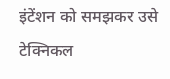इंटेंशन को समझकर उसे टेक्निकल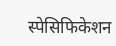स्पेसिफिकेशन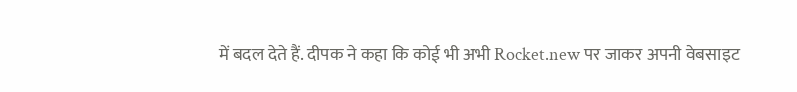में बदल देते हैं. दीपक ने कहा कि कोई भी अभी Rocket.new पर जाकर अपनी वेबसाइट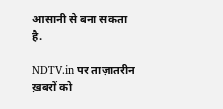आसानी से बना सकता है.

NDTV.in पर ताज़ातरीन ख़बरों को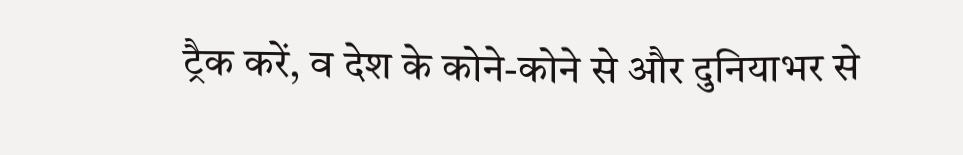ट्रैक करें, व देश के कोने-कोने से और दुनियाभर से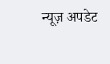न्यूज़ अपडेट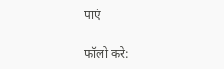पाएं

फॉलो करे: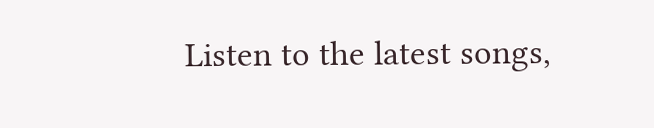Listen to the latest songs,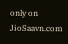only on JioSaavn.com